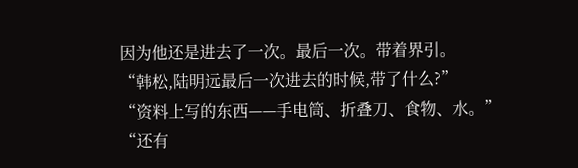因为他还是进去了一次。最后一次。带着界引。
“韩松,陆明远最后一次进去的时候,带了什么?”
“资料上写的东西——手电筒、折叠刀、食物、水。”
“还有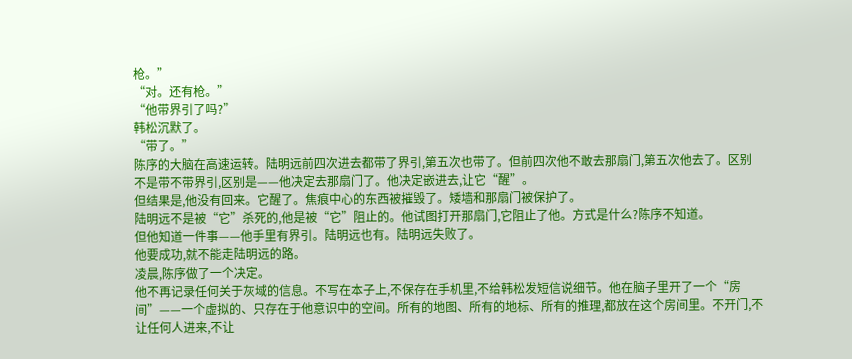枪。”
“对。还有枪。”
“他带界引了吗?”
韩松沉默了。
“带了。”
陈序的大脑在高速运转。陆明远前四次进去都带了界引,第五次也带了。但前四次他不敢去那扇门,第五次他去了。区别不是带不带界引,区别是——他决定去那扇门了。他决定嵌进去,让它“醒”。
但结果是,他没有回来。它醒了。焦痕中心的东西被摧毁了。矮墙和那扇门被保护了。
陆明远不是被“它”杀死的,他是被“它”阻止的。他试图打开那扇门,它阻止了他。方式是什么?陈序不知道。
但他知道一件事——他手里有界引。陆明远也有。陆明远失败了。
他要成功,就不能走陆明远的路。
凌晨,陈序做了一个决定。
他不再记录任何关于灰域的信息。不写在本子上,不保存在手机里,不给韩松发短信说细节。他在脑子里开了一个“房间”——一个虚拟的、只存在于他意识中的空间。所有的地图、所有的地标、所有的推理,都放在这个房间里。不开门,不让任何人进来,不让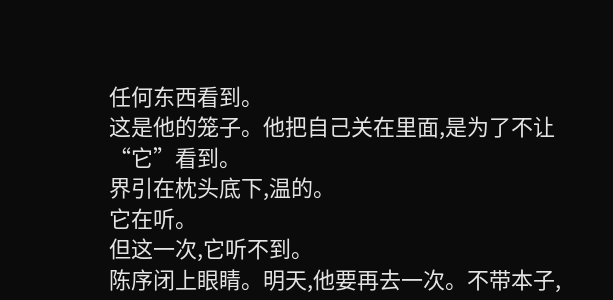任何东西看到。
这是他的笼子。他把自己关在里面,是为了不让“它”看到。
界引在枕头底下,温的。
它在听。
但这一次,它听不到。
陈序闭上眼睛。明天,他要再去一次。不带本子,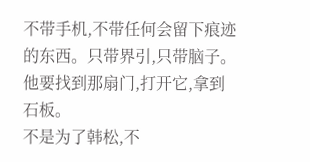不带手机,不带任何会留下痕迹的东西。只带界引,只带脑子。
他要找到那扇门,打开它,拿到石板。
不是为了韩松,不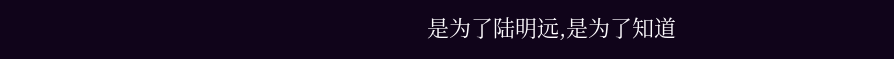是为了陆明远,是为了知道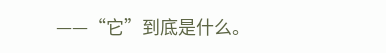——“它”到底是什么。